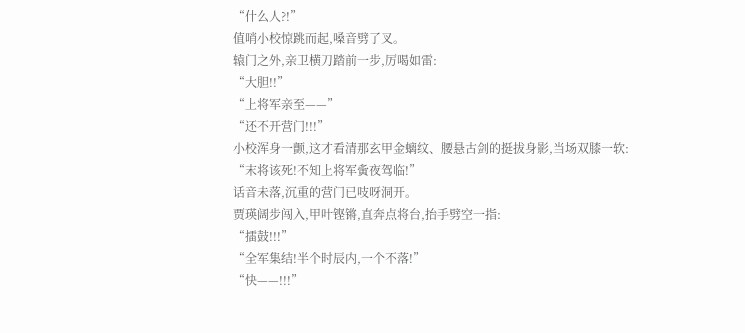“什么人?!”
值哨小校惊跳而起,嗓音劈了叉。
辕门之外,亲卫横刀踏前一步,厉喝如雷:
“大胆!!”
“上将军亲至——”
“还不开营门!!!”
小校浑身一颤,这才看清那玄甲金螭纹、腰悬古剑的挺拔身影,当场双膝一软:
“末将该死!不知上将军夤夜驾临!”
话音未落,沉重的营门已吱呀洞开。
贾瑛阔步闯入,甲叶铿锵,直奔点将台,抬手劈空一指:
“擂鼓!!!”
“全军集结!半个时辰内,一个不落!”
“快——!!!”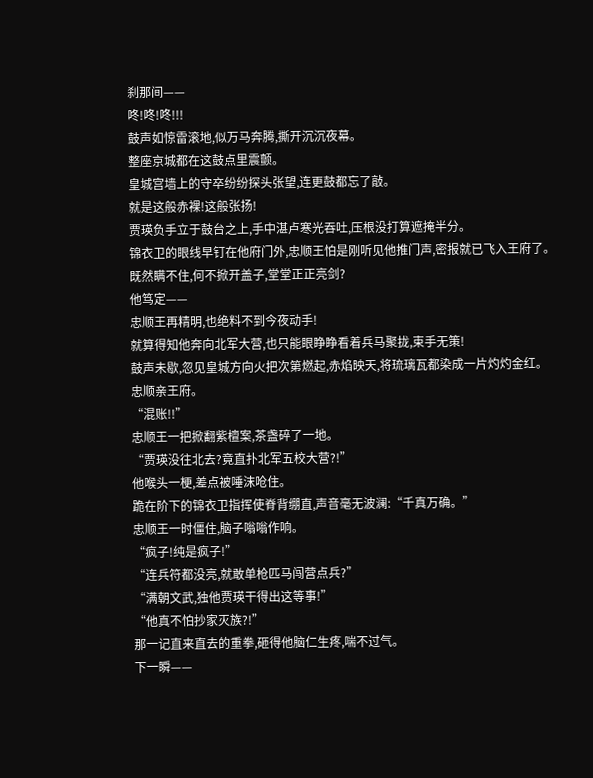刹那间——
咚!咚!咚!!!
鼓声如惊雷滚地,似万马奔腾,撕开沉沉夜幕。
整座京城都在这鼓点里震颤。
皇城宫墙上的守卒纷纷探头张望,连更鼓都忘了敲。
就是这般赤裸!这般张扬!
贾瑛负手立于鼓台之上,手中湛卢寒光吞吐,压根没打算遮掩半分。
锦衣卫的眼线早钉在他府门外,忠顺王怕是刚听见他推门声,密报就已飞入王府了。
既然瞒不住,何不掀开盖子,堂堂正正亮剑?
他笃定——
忠顺王再精明,也绝料不到今夜动手!
就算得知他奔向北军大营,也只能眼睁睁看着兵马聚拢,束手无策!
鼓声未歇,忽见皇城方向火把次第燃起,赤焰映天,将琉璃瓦都染成一片灼灼金红。
忠顺亲王府。
“混账!!”
忠顺王一把掀翻紫檀案,茶盏碎了一地。
“贾瑛没往北去?竟直扑北军五校大营?!”
他喉头一梗,差点被唾沫呛住。
跪在阶下的锦衣卫指挥使脊背绷直,声音毫无波澜:“千真万确。”
忠顺王一时僵住,脑子嗡嗡作响。
“疯子!纯是疯子!”
“连兵符都没亮,就敢单枪匹马闯营点兵?”
“满朝文武,独他贾瑛干得出这等事!”
“他真不怕抄家灭族?!”
那一记直来直去的重拳,砸得他脑仁生疼,喘不过气。
下一瞬——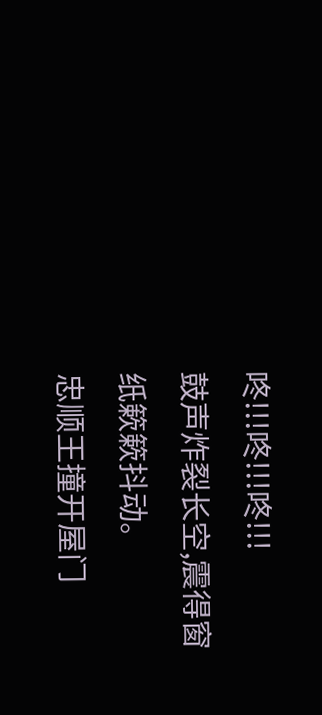咚!!!咚!!!咚!!!
鼓声炸裂长空,震得窗纸簌簌抖动。
忠顺王撞开屋门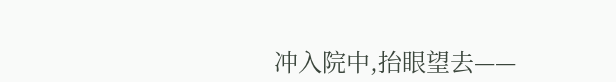冲入院中,抬眼望去——